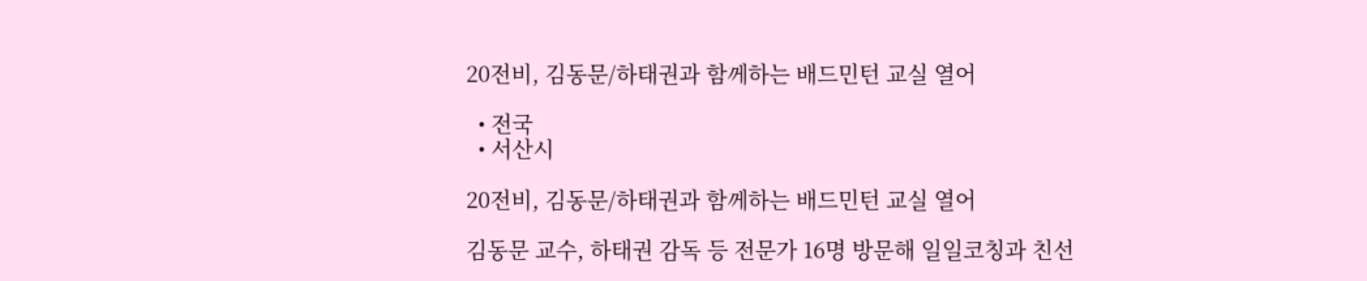20전비, 김동문/하태권과 함께하는 배드민턴 교실 열어

  • 전국
  • 서산시

20전비, 김동문/하태권과 함께하는 배드민턴 교실 열어

김동문 교수, 하태권 감독 등 전문가 16명 방문해 일일코칭과 친선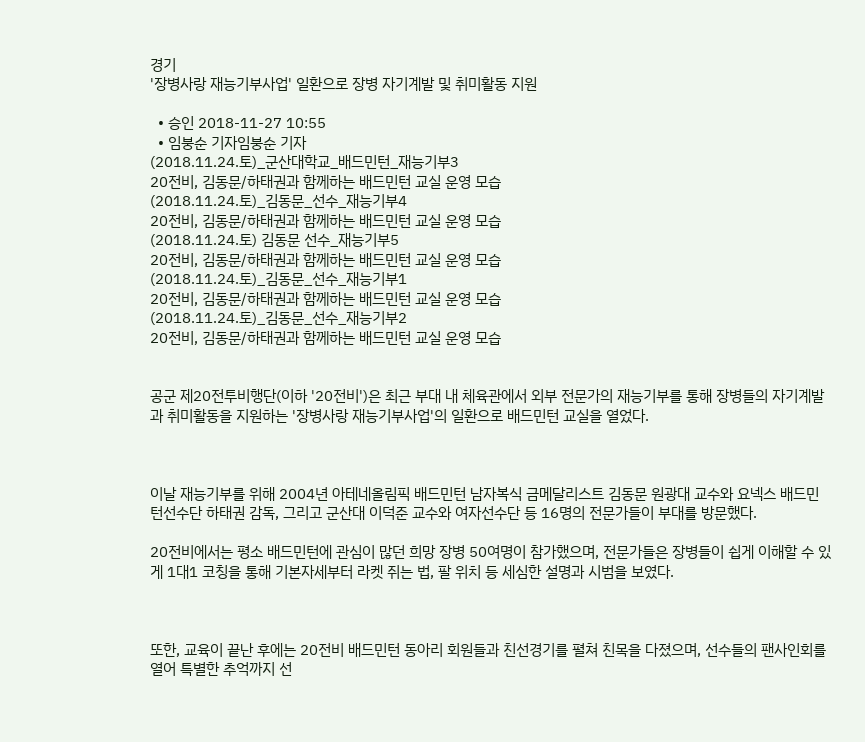경기
'장병사랑 재능기부사업' 일환으로 장병 자기계발 및 취미활동 지원

  • 승인 2018-11-27 10:55
  • 임붕순 기자임붕순 기자
(2018.11.24.토)_군산대학교_배드민턴_재능기부3
20전비, 김동문/하태권과 함께하는 배드민턴 교실 운영 모습
(2018.11.24.토)_김동문_선수_재능기부4
20전비, 김동문/하태권과 함께하는 배드민턴 교실 운영 모습
(2018.11.24.토) 김동문 선수_재능기부5
20전비, 김동문/하태권과 함께하는 배드민턴 교실 운영 모습
(2018.11.24.토)_김동문_선수_재능기부1
20전비, 김동문/하태권과 함께하는 배드민턴 교실 운영 모습
(2018.11.24.토)_김동문_선수_재능기부2
20전비, 김동문/하태권과 함께하는 배드민턴 교실 운영 모습


공군 제20전투비행단(이하 '20전비')은 최근 부대 내 체육관에서 외부 전문가의 재능기부를 통해 장병들의 자기계발과 취미활동을 지원하는 '장병사랑 재능기부사업'의 일환으로 배드민턴 교실을 열었다.



이날 재능기부를 위해 2004년 아테네올림픽 배드민턴 남자복식 금메달리스트 김동문 원광대 교수와 요넥스 배드민턴선수단 하태권 감독, 그리고 군산대 이덕준 교수와 여자선수단 등 16명의 전문가들이 부대를 방문했다.

20전비에서는 평소 배드민턴에 관심이 많던 희망 장병 50여명이 참가했으며, 전문가들은 장병들이 쉽게 이해할 수 있게 1대1 코칭을 통해 기본자세부터 라켓 쥐는 법, 팔 위치 등 세심한 설명과 시범을 보였다.



또한, 교육이 끝난 후에는 20전비 배드민턴 동아리 회원들과 친선경기를 펼쳐 친목을 다졌으며, 선수들의 팬사인회를 열어 특별한 추억까지 선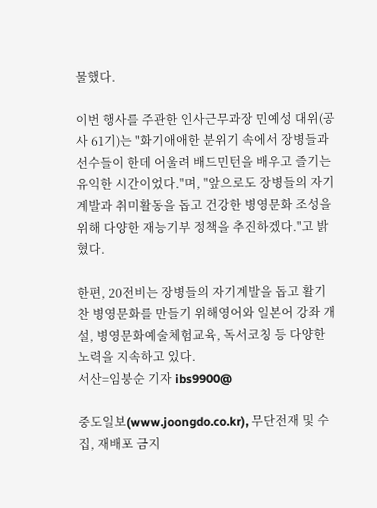물했다.

이번 행사를 주관한 인사근무과장 민예성 대위(공사 61기)는 "화기애애한 분위기 속에서 장병들과 선수들이 한데 어울려 배드민턴을 배우고 즐기는 유익한 시간이었다."며, "앞으로도 장병들의 자기계발과 취미활동을 돕고 건강한 병영문화 조성을 위해 다양한 재능기부 정책을 추진하겠다."고 밝혔다.

한편, 20전비는 장병들의 자기계발을 돕고 활기찬 병영문화를 만들기 위해영어와 일본어 강좌 개설, 병영문화예술체험교육, 독서코칭 등 다양한 노력을 지속하고 있다.
서산=임붕순 기자 ibs9900@

중도일보(www.joongdo.co.kr), 무단전재 및 수집, 재배포 금지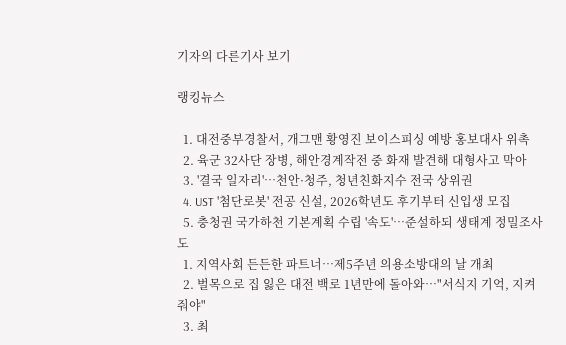기자의 다른기사 보기

랭킹뉴스

  1. 대전중부경찰서, 개그맨 황영진 보이스피싱 예방 홍보대사 위촉
  2. 육군 32사단 장병, 해안경계작전 중 화재 발견해 대형사고 막아
  3. '결국 일자리'…천안·청주, 청년친화지수 전국 상위권
  4. UST '첨단로봇' 전공 신설, 2026학년도 후기부터 신입생 모집
  5. 충청권 국가하천 기본계획 수립 '속도'…준설하되 생태계 정밀조사도
  1. 지역사회 든든한 파트너…제5주년 의용소방대의 날 개최
  2. 벌목으로 집 잃은 대전 백로 1년만에 돌아와…"서식지 기억, 지켜줘야"
  3. 최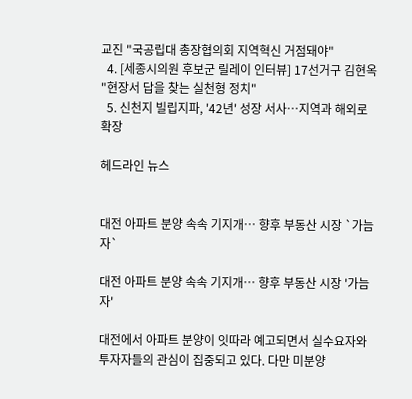교진 "국공립대 총장협의회 지역혁신 거점돼야"
  4. [세종시의원 후보군 릴레이 인터뷰] 17선거구 김현옥 "현장서 답을 찾는 실천형 정치"
  5. 신천지 빌립지파, '42년' 성장 서사…지역과 해외로 확장

헤드라인 뉴스


대전 아파트 분양 속속 기지개… 향후 부동산 시장 `가늠자`

대전 아파트 분양 속속 기지개… 향후 부동산 시장 '가늠자'

대전에서 아파트 분양이 잇따라 예고되면서 실수요자와 투자자들의 관심이 집중되고 있다. 다만 미분양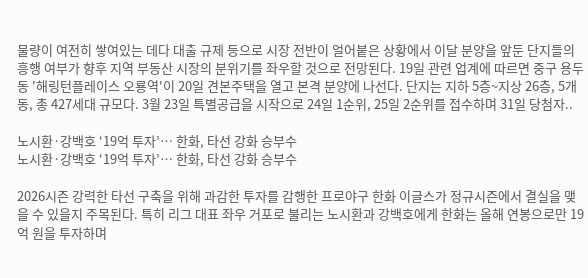물량이 여전히 쌓여있는 데다 대출 규제 등으로 시장 전반이 얼어붙은 상황에서 이달 분양을 앞둔 단지들의 흥행 여부가 향후 지역 부동산 시장의 분위기를 좌우할 것으로 전망된다. 19일 관련 업계에 따르면 중구 용두동 '해링턴플레이스 오룡역'이 20일 견본주택을 열고 본격 분양에 나선다. 단지는 지하 5층~지상 26층, 5개 동, 총 427세대 규모다. 3월 23일 특별공급을 시작으로 24일 1순위, 25일 2순위를 접수하며 31일 당첨자..

노시환·강백호 ‘19억 투자’… 한화, 타선 강화 승부수
노시환·강백호 ‘19억 투자’… 한화, 타선 강화 승부수

2026시즌 강력한 타선 구축을 위해 과감한 투자를 감행한 프로야구 한화 이글스가 정규시즌에서 결실을 맺을 수 있을지 주목된다. 특히 리그 대표 좌우 거포로 불리는 노시환과 강백호에게 한화는 올해 연봉으로만 19억 원을 투자하며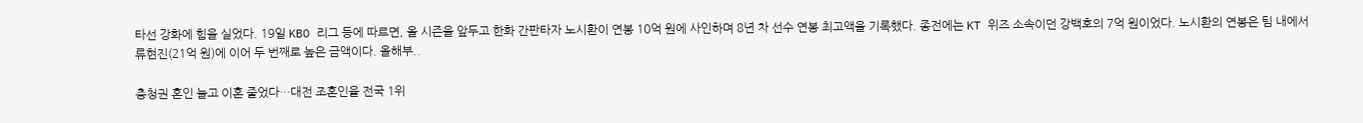타선 강화에 힘을 실었다. 19일 KBO 리그 등에 따르면, 올 시즌을 앞두고 한화 간판타자 노시환이 연봉 10억 원에 사인하며 8년 차 선수 연봉 최고액을 기록했다. 종전에는 KT 위즈 소속이던 강백호의 7억 원이었다. 노시환의 연봉은 팀 내에서 류현진(21억 원)에 이어 두 번째로 높은 금액이다. 올해부..

충청권 혼인 늘고 이혼 줄었다…대전 조혼인율 전국 1위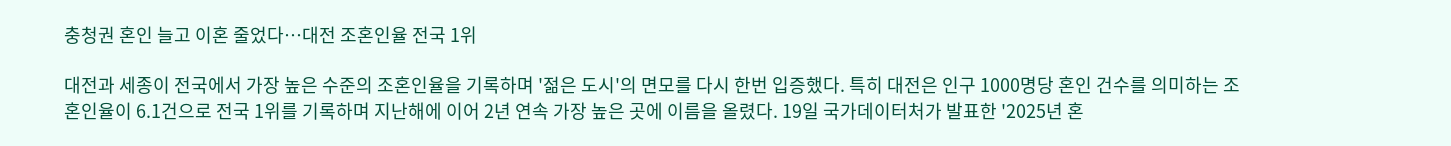충청권 혼인 늘고 이혼 줄었다…대전 조혼인율 전국 1위

대전과 세종이 전국에서 가장 높은 수준의 조혼인율을 기록하며 '젊은 도시'의 면모를 다시 한번 입증했다. 특히 대전은 인구 1000명당 혼인 건수를 의미하는 조혼인율이 6.1건으로 전국 1위를 기록하며 지난해에 이어 2년 연속 가장 높은 곳에 이름을 올렸다. 19일 국가데이터처가 발표한 '2025년 혼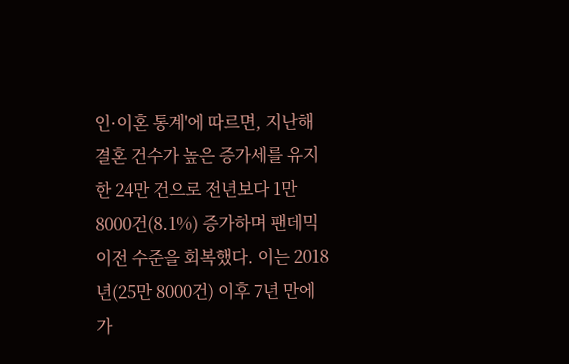인·이혼 통계'에 따르면, 지난해 결혼 건수가 높은 증가세를 유지한 24만 건으로 전년보다 1만 8000건(8.1%) 증가하며 팬데믹 이전 수준을 회복했다. 이는 2018년(25만 8000건) 이후 7년 만에 가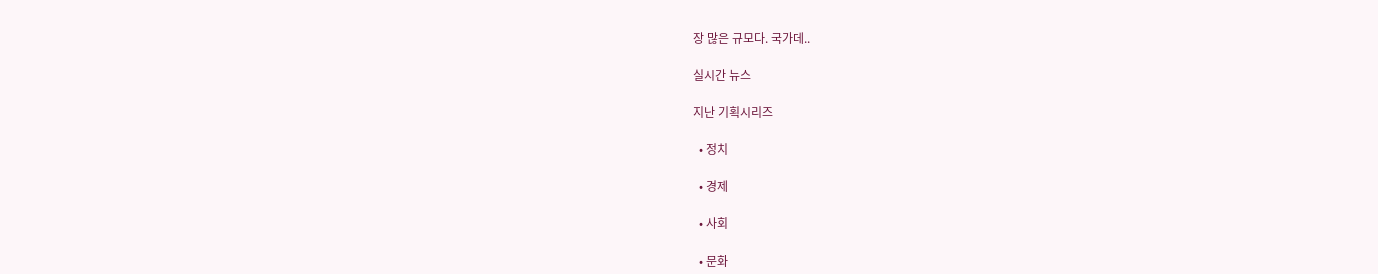장 많은 규모다. 국가데..

실시간 뉴스

지난 기획시리즈

  • 정치

  • 경제

  • 사회

  • 문화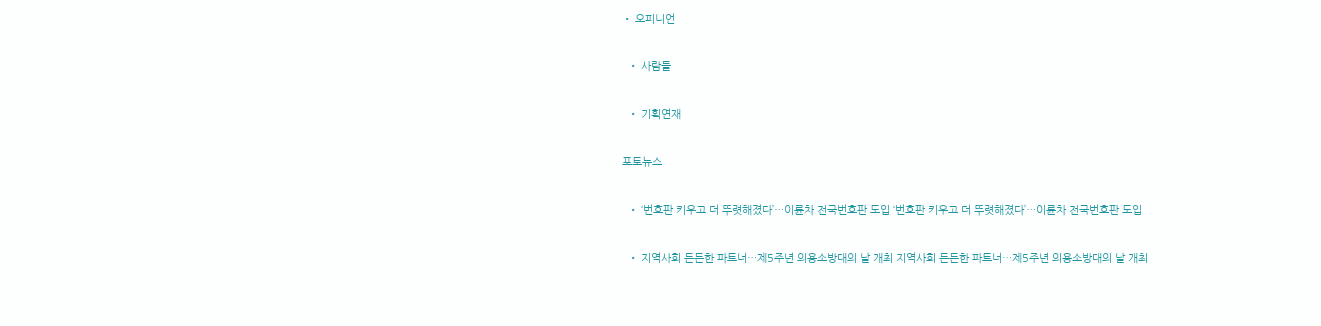• 오피니언

  • 사람들

  • 기획연재

포토뉴스

  • ‘번호판 키우고 더 뚜렷해졌다’…이륜차 전국번호판 도입 ‘번호판 키우고 더 뚜렷해졌다’…이륜차 전국번호판 도입

  • 지역사회 든든한 파트너…제5주년 의용소방대의 날 개최 지역사회 든든한 파트너…제5주년 의용소방대의 날 개최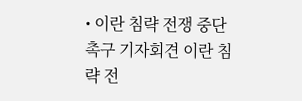• 이란 침략 전쟁 중단 촉구 기자회견 이란 침략 전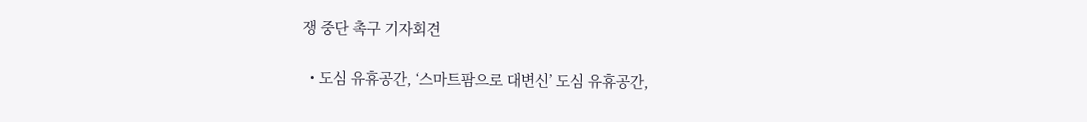쟁 중단 촉구 기자회견

  • 도심 유휴공간, ‘스마트팜으로 대변신’ 도심 유휴공간,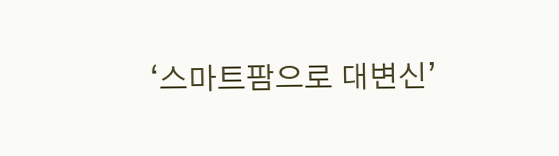‘스마트팜으로 대변신’